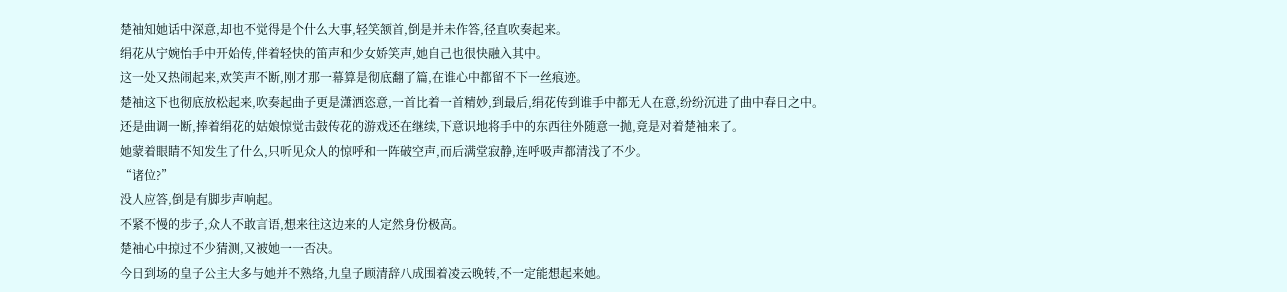楚袖知她话中深意,却也不觉得是个什么大事,轻笑颔首,倒是并未作答,径直吹奏起来。
绢花从宁婉怡手中开始传,伴着轻快的笛声和少女娇笑声,她自己也很快融入其中。
这一处又热闹起来,欢笑声不断,刚才那一幕算是彻底翻了篇,在谁心中都留不下一丝痕迹。
楚袖这下也彻底放松起来,吹奏起曲子更是潇洒恣意,一首比着一首精妙,到最后,绢花传到谁手中都无人在意,纷纷沉进了曲中春日之中。
还是曲调一断,捧着绢花的姑娘惊觉击鼓传花的游戏还在继续,下意识地将手中的东西往外随意一抛,竟是对着楚袖来了。
她蒙着眼睛不知发生了什么,只听见众人的惊呼和一阵破空声,而后满堂寂静,连呼吸声都清浅了不少。
“诸位?”
没人应答,倒是有脚步声响起。
不紧不慢的步子,众人不敢言语,想来往这边来的人定然身份极高。
楚袖心中掠过不少猜测,又被她一一否决。
今日到场的皇子公主大多与她并不熟络,九皇子顾清辞八成围着凌云晚转,不一定能想起来她。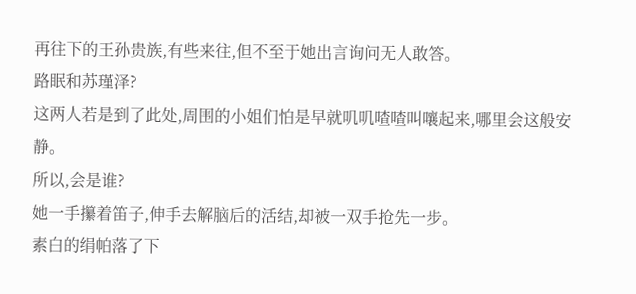再往下的王孙贵族,有些来往,但不至于她出言询问无人敢答。
路眠和苏瑾泽?
这两人若是到了此处,周围的小姐们怕是早就叽叽喳喳叫嚷起来,哪里会这般安静。
所以,会是谁?
她一手攥着笛子,伸手去解脑后的活结,却被一双手抢先一步。
素白的绢帕落了下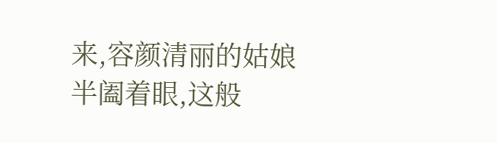来,容颜清丽的姑娘半阖着眼,这般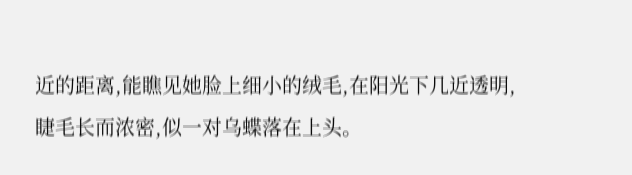近的距离,能瞧见她脸上细小的绒毛,在阳光下几近透明,睫毛长而浓密,似一对乌蝶落在上头。